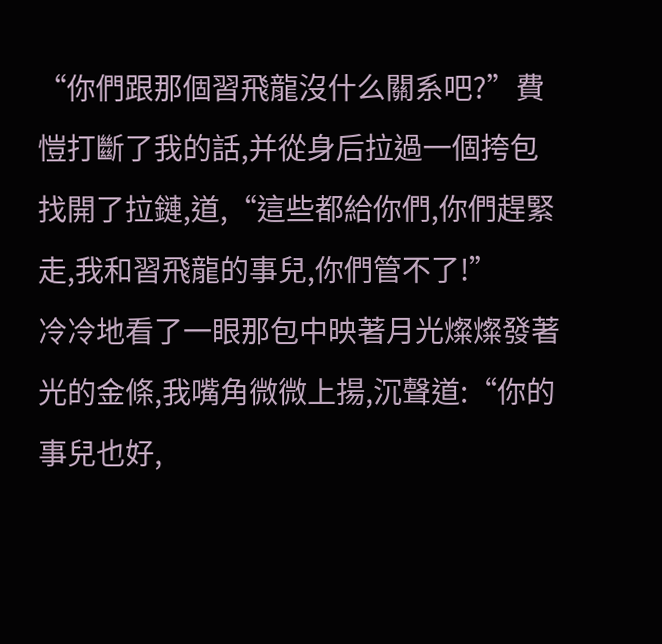“你們跟那個習飛龍沒什么關系吧?”費愷打斷了我的話,并從身后拉過一個挎包找開了拉鏈,道,“這些都給你們,你們趕緊走,我和習飛龍的事兒,你們管不了!”
冷冷地看了一眼那包中映著月光燦燦發著光的金條,我嘴角微微上揚,沉聲道:“你的事兒也好,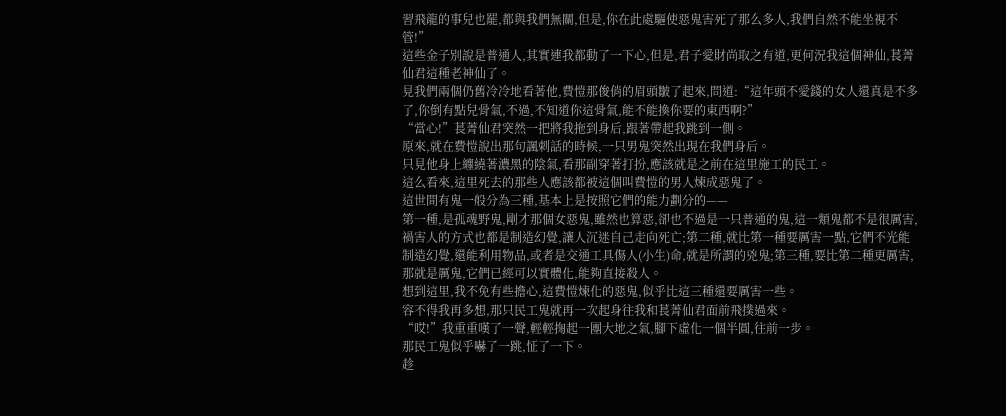習飛龍的事兒也罷,都與我們無關,但是,你在此處驅使惡鬼害死了那么多人,我們自然不能坐視不管!”
這些金子別說是普通人,其實連我都動了一下心,但是,君子愛財尚取之有道,更何況我這個神仙,萇菁仙君這種老神仙了。
見我們兩個仍舊冷冷地看著他,費愷那俊俏的眉頭皺了起來,問道:“這年頭不愛錢的女人還真是不多了,你倒有點兒骨氣,不過,不知道你這骨氣,能不能換你要的東西啊?”
“當心!”萇菁仙君突然一把將我拖到身后,跟著帶起我跳到一側。
原來,就在費愷說出那句諷刺話的時候,一只男鬼突然出現在我們身后。
只見他身上纏繞著濃黑的陰氣,看那副穿著打扮,應該就是之前在這里施工的民工。
這么看來,這里死去的那些人應該都被這個叫費愷的男人煉成惡鬼了。
這世間有鬼一般分為三種,基本上是按照它們的能力劃分的——
第一種,是孤魂野鬼,剛才那個女惡鬼,雖然也算惡,卻也不過是一只普通的鬼,這一類鬼都不是很厲害,禍害人的方式也都是制造幻覺,讓人沉迷自己走向死亡;第二種,就比第一種要厲害一點,它們不光能制造幻覺,還能利用物品,或者是交通工具傷人(小生)命,就是所謂的兇鬼;第三種,要比第二種更厲害,那就是厲鬼,它們已經可以實體化,能夠直接殺人。
想到這里,我不免有些擔心,這費愷煉化的惡鬼,似乎比這三種還要厲害一些。
容不得我再多想,那只民工鬼就再一次起身往我和萇菁仙君面前飛撲過來。
“哎!”我重重嘆了一聲,輕輕掬起一團大地之氣,腳下虛化一個半圓,往前一步。
那民工鬼似乎嚇了一跳,怔了一下。
趁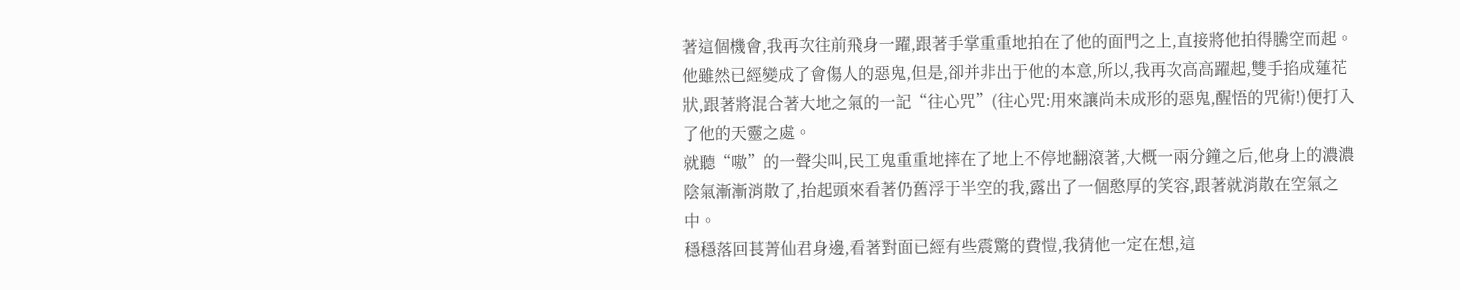著這個機會,我再次往前飛身一躍,跟著手掌重重地拍在了他的面門之上,直接將他拍得騰空而起。
他雖然已經變成了會傷人的惡鬼,但是,卻并非出于他的本意,所以,我再次高高躍起,雙手掐成蓮花狀,跟著將混合著大地之氣的一記“往心咒”(往心咒:用來讓尚未成形的惡鬼,醒悟的咒術!)便打入了他的天靈之處。
就聽“嗷”的一聲尖叫,民工鬼重重地摔在了地上不停地翻滾著,大概一兩分鐘之后,他身上的濃濃陰氣漸漸消散了,抬起頭來看著仍舊浮于半空的我,露出了一個憨厚的笑容,跟著就消散在空氣之中。
穩穩落回萇菁仙君身邊,看著對面已經有些震驚的費愷,我猜他一定在想,這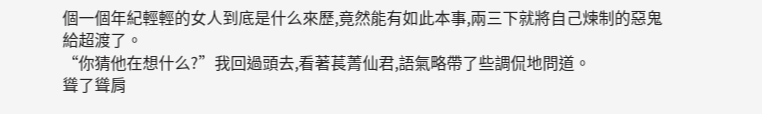個一個年紀輕輕的女人到底是什么來歷,竟然能有如此本事,兩三下就將自己煉制的惡鬼給超渡了。
“你猜他在想什么?”我回過頭去,看著萇菁仙君,語氣略帶了些調侃地問道。
聳了聳肩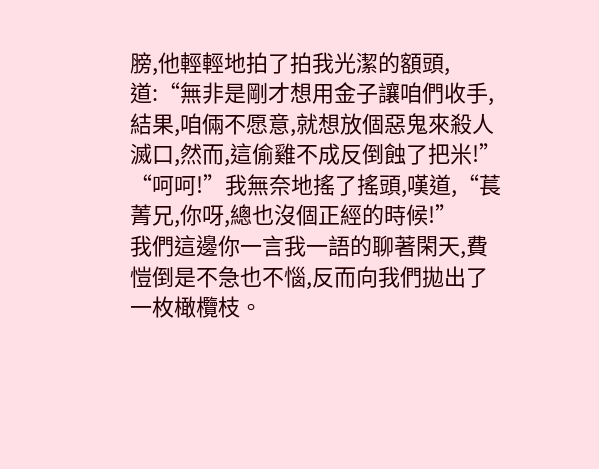膀,他輕輕地拍了拍我光潔的額頭,道:“無非是剛才想用金子讓咱們收手,結果,咱倆不愿意,就想放個惡鬼來殺人滅口,然而,這偷雞不成反倒蝕了把米!”
“呵呵!”我無奈地搖了搖頭,嘆道,“萇菁兄,你呀,總也沒個正經的時候!”
我們這邊你一言我一語的聊著閑天,費愷倒是不急也不惱,反而向我們拋出了一枚橄欖枝。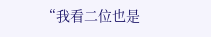“我看二位也是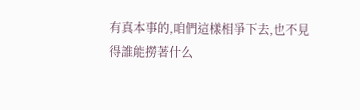有真本事的,咱們這樣相爭下去,也不見得誰能撈著什么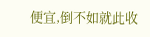便宜,倒不如就此收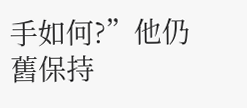手如何?”他仍舊保持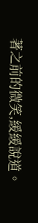著之前的微笑,緩緩說道。